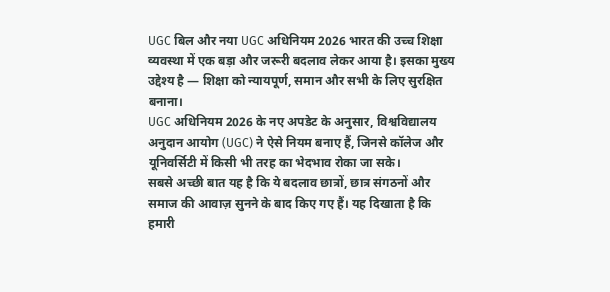UGC बिल और नया UGC अधिनियम 2026 भारत की उच्च शिक्षा व्यवस्था में एक बड़ा और जरूरी बदलाव लेकर आया है। इसका मुख्य उद्देश्य है — शिक्षा को न्यायपूर्ण, समान और सभी के लिए सुरक्षित बनाना।
UGC अधिनियम 2026 के नए अपडेट के अनुसार, विश्वविद्यालय अनुदान आयोग (UGC) ने ऐसे नियम बनाए हैं, जिनसे कॉलेज और यूनिवर्सिटी में किसी भी तरह का भेदभाव रोका जा सके।
सबसे अच्छी बात यह है कि ये बदलाव छात्रों, छात्र संगठनों और समाज की आवाज़ सुनने के बाद किए गए हैं। यह दिखाता है कि हमारी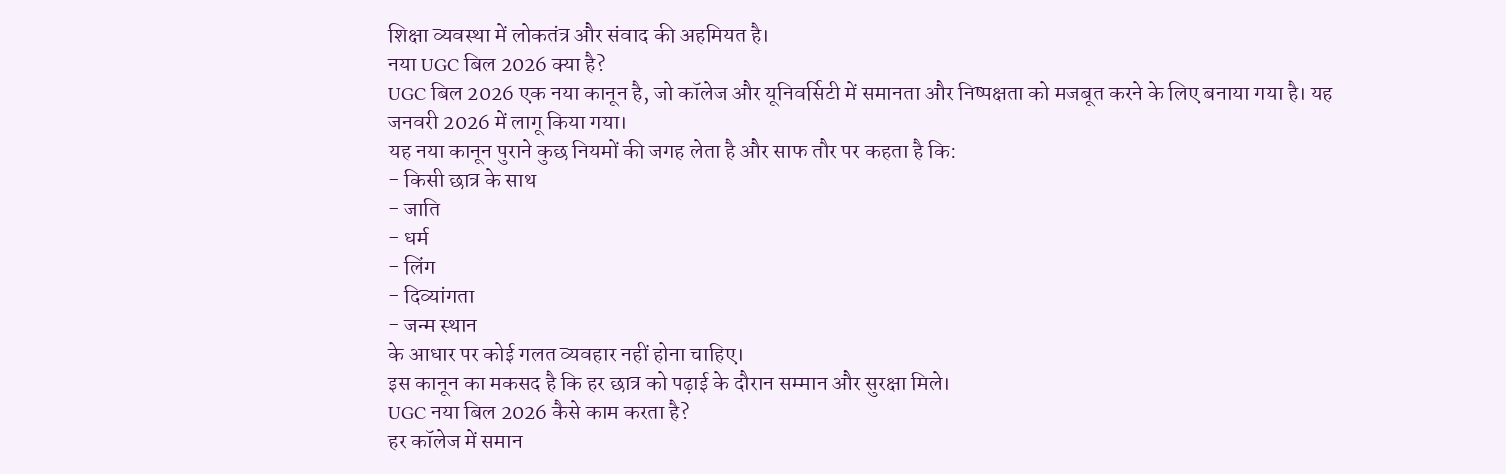शिक्षा व्यवस्था में लोकतंत्र और संवाद की अहमियत है।
नया UGC बिल 2026 क्या है?
UGC बिल 2026 एक नया कानून है, जो कॉलेज और यूनिवर्सिटी में समानता और निष्पक्षता को मजबूत करने के लिए बनाया गया है। यह जनवरी 2026 में लागू किया गया।
यह नया कानून पुराने कुछ नियमों की जगह लेता है और साफ तौर पर कहता है कि:
- किसी छात्र के साथ
- जाति
- धर्म
- लिंग
- दिव्यांगता
- जन्म स्थान
के आधार पर कोई गलत व्यवहार नहीं होना चाहिए।
इस कानून का मकसद है कि हर छात्र को पढ़ाई के दौरान सम्मान और सुरक्षा मिले।
UGC नया बिल 2026 कैसे काम करता है?
हर कॉलेज में समान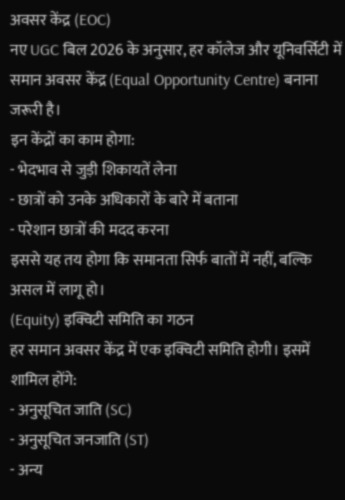अवसर केंद्र (EOC)
नए UGC बिल 2026 के अनुसार, हर कॉलेज और यूनिवर्सिटी में समान अवसर केंद्र (Equal Opportunity Centre) बनाना जरूरी है।
इन केंद्रों का काम होगा:
- भेदभाव से जुड़ी शिकायतें लेना
- छात्रों को उनके अधिकारों के बारे में बताना
- परेशान छात्रों की मदद करना
इससे यह तय होगा कि समानता सिर्फ बातों में नहीं, बल्कि असल में लागू हो।
(Equity) इक्विटी समिति का गठन
हर समान अवसर केंद्र में एक इक्विटी समिति होगी। इसमें शामिल होंगे:
- अनुसूचित जाति (SC)
- अनुसूचित जनजाति (ST)
- अन्य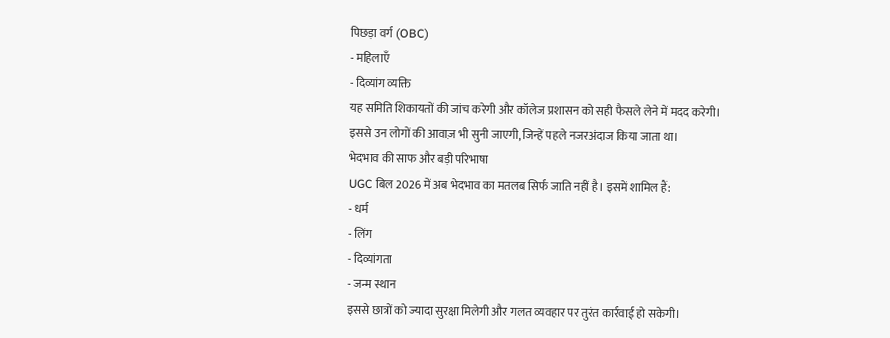पिछड़ा वर्ग (OBC)
- महिलाएँ
- दिव्यांग व्यक्ति
यह समिति शिकायतों की जांच करेगी और कॉलेज प्रशासन को सही फैसले लेने में मदद करेगी।
इससे उन लोगों की आवाज़ भी सुनी जाएगी, जिन्हें पहले नजरअंदाज किया जाता था।
भेदभाव की साफ और बड़ी परिभाषा
UGC बिल 2026 में अब भेदभाव का मतलब सिर्फ जाति नहीं है। इसमें शामिल हैं:
- धर्म
- लिंग
- दिव्यांगता
- जन्म स्थान
इससे छात्रों को ज्यादा सुरक्षा मिलेगी और गलत व्यवहार पर तुरंत कार्रवाई हो सकेगी।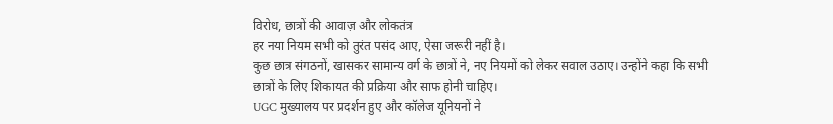विरोध, छात्रों की आवाज़ और लोकतंत्र
हर नया नियम सभी को तुरंत पसंद आए, ऐसा जरूरी नहीं है।
कुछ छात्र संगठनों, खासकर सामान्य वर्ग के छात्रों ने, नए नियमों को लेकर सवाल उठाए। उन्होंने कहा कि सभी छात्रों के लिए शिकायत की प्रक्रिया और साफ होनी चाहिए।
UGC मुख्यालय पर प्रदर्शन हुए और कॉलेज यूनियनों ने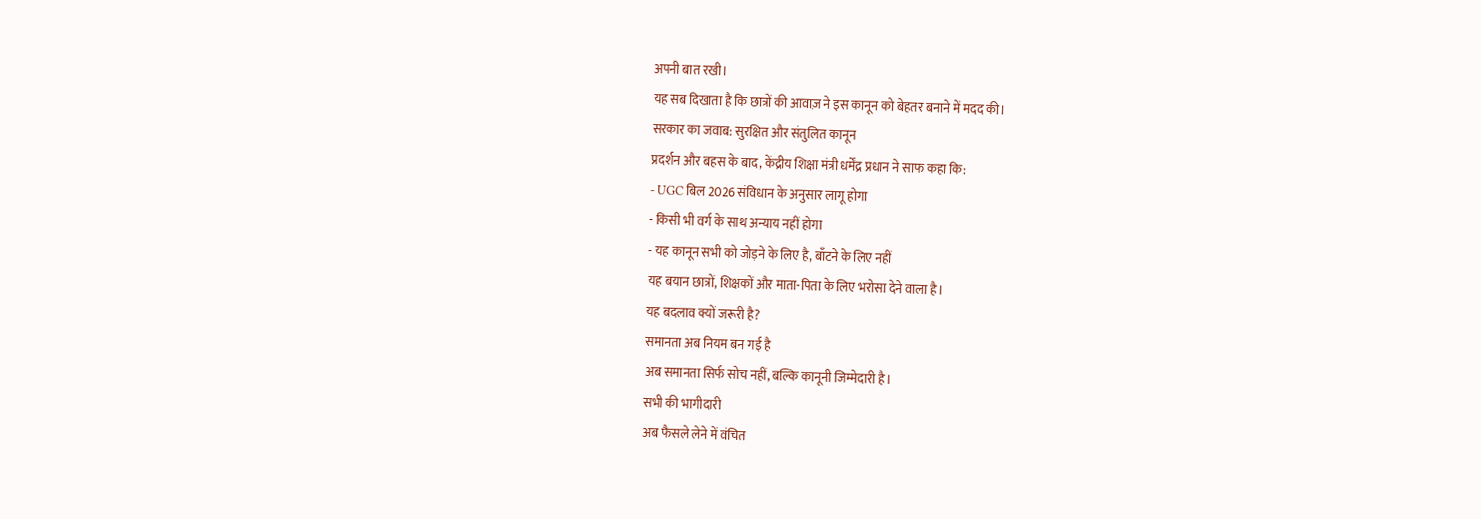अपनी बात रखी।
यह सब दिखाता है कि छात्रों की आवाज़ ने इस कानून को बेहतर बनाने में मदद की।
सरकार का जवाब: सुरक्षित और संतुलित कानून
प्रदर्शन और बहस के बाद, केंद्रीय शिक्षा मंत्री धर्मेंद्र प्रधान ने साफ कहा कि:
- UGC बिल 2026 संविधान के अनुसार लागू होगा
- किसी भी वर्ग के साथ अन्याय नहीं होगा
- यह कानून सभी को जोड़ने के लिए है, बाँटने के लिए नहीं
यह बयान छात्रों, शिक्षकों और माता-पिता के लिए भरोसा देने वाला है।
यह बदलाव क्यों जरूरी है?
समानता अब नियम बन गई है
अब समानता सिर्फ सोच नहीं, बल्कि कानूनी जिम्मेदारी है।
सभी की भागीदारी
अब फैसले लेने में वंचित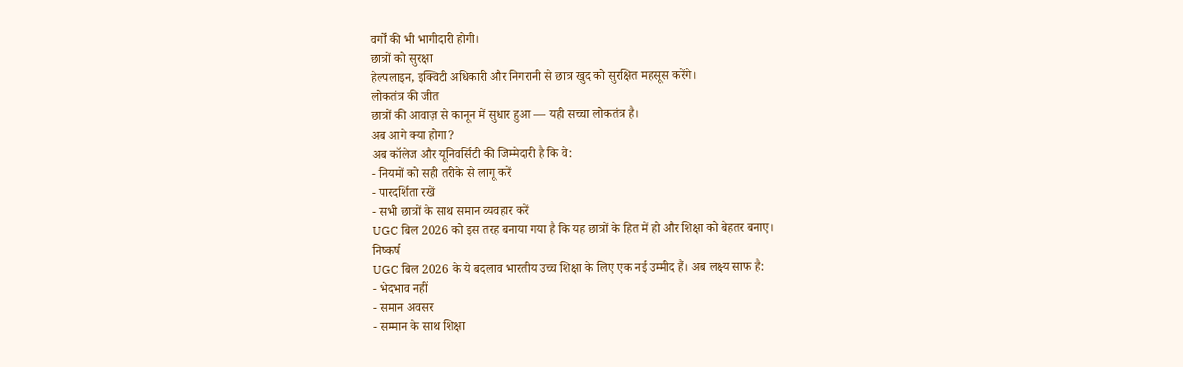वर्गों की भी भागीदारी होगी।
छात्रों को सुरक्षा
हेल्पलाइन, इक्विटी अधिकारी और निगरानी से छात्र खुद को सुरक्षित महसूस करेंगे।
लोकतंत्र की जीत
छात्रों की आवाज़ से कानून में सुधार हुआ — यही सच्चा लोकतंत्र है।
अब आगे क्या होगा?
अब कॉलेज और यूनिवर्सिटी की जिम्मेदारी है कि वे:
- नियमों को सही तरीके से लागू करें
- पारदर्शिता रखें
- सभी छात्रों के साथ समान व्यवहार करें
UGC बिल 2026 को इस तरह बनाया गया है कि यह छात्रों के हित में हो और शिक्षा को बेहतर बनाए।
निष्कर्ष
UGC बिल 2026 के ये बदलाव भारतीय उच्च शिक्षा के लिए एक नई उम्मीद हैं। अब लक्ष्य साफ है:
- भेदभाव नहीं
- समान अवसर
- सम्मान के साथ शिक्षा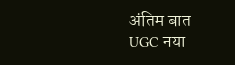अंतिम बात
UGC नया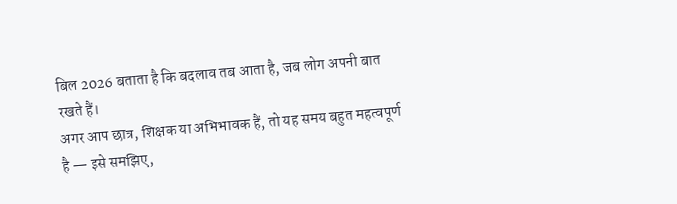बिल 2026 बताता है कि बदलाव तब आता है, जब लोग अपनी बात रखते हैं।
अगर आप छात्र, शिक्षक या अभिभावक हैं, तो यह समय बहुत महत्वपूर्ण है — इसे समझिए,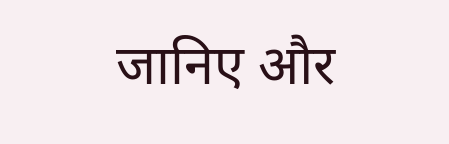जानिए और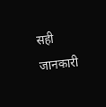सही जानकारी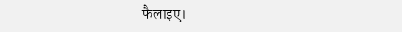फैलाइए।